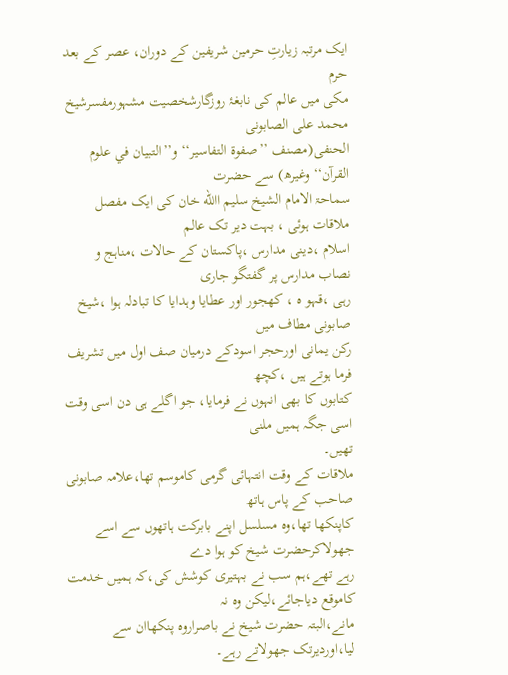ایک مرتبہ زیارتِ حرمین شریفین کے دوران، عصر کے بعد حرم
مکی میں عالم کی نابغۂ روزگارشخصیت مشہورمفسرشیخ محمد علی الصابونی
الحنفی(مصنف ’’صفوۃ التفاسیر‘‘ و’’التبیان في علوم القرآن‘‘ وغیرھ) سے حضرت
سماحۃ الامام الشیخ سلیم االله خان کی ایک مفصل ملاقات ہوئی ، بہت دیر تک عالم
اسلام ،دینی مدارس ،پاکستان کے حالات ،مناہج و نصاب مدارس پر گفتگو جاری
رہی ،قہو ہ ، کھجور اور عطایا وہدایا کا تبادلہ ہوا ،شیخ صابونی مطاف میں
رکن یمانی اورحجر اسودکے درمیان صف اول میں تشریف فرما ہوتے ہیں ،کچھ
کتابوں کا بھی انہوں نے فرمایا، جو اگلے ہی دن اسی وقت اسی جگہ ہمیں ملنی
تھیں۔
ملاقات کے وقت انتہائی گرمی کاموسم تھا،علامہ صابونی صاحب کے پاس ہاتھ
کاپنکھا تھا،وہ مسلسل اپنے بابرکت ہاتھوں سے اسے جھولاکرحضرت شیخ کو ہوا دے
رہے تھے،ہم سب نے بہتیری کوشش کی،کہ ہمیں خدمت کاموقع دیاجائے،لیکن وہ نہ
مانے،البتہ حضرت شیخ نے باصراروہ پنکھاان سے لیا،اوردیرتک جھولاتے رہے۔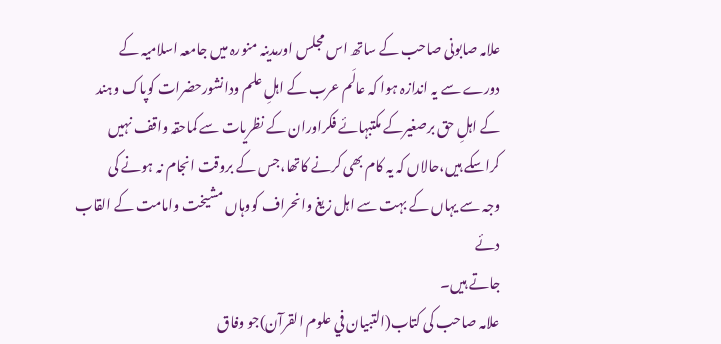علامہ صابونی صاحب کے ساتھ اس مجلس اورمدینہ منورہ میں جامعہ اسلامیہ کے
دورے سے یہ اندازہ ہوا کہ عالَم عرب کے اہلِ علم ودانشورحضرات کوپاک وہند
کے اہلِ حق برصغیرکے مکتبہائے فکراوران کے نظریات سے کماحقہ واقف نہیں
کراسکے ہیں،حالاں کہ یہ کام بھی کرنے کاتھا،جس کے بروقت انجام نہ ہونے کی
وجہ سے یہاں کے بہت سے اہل زیغ وانحراف کووہاں مشیخت وامامت کے القاب دئے
جاتے ہیں۔
علامہ صاحب کی کتاب(التبیان في علوم القرآن)جو وفاق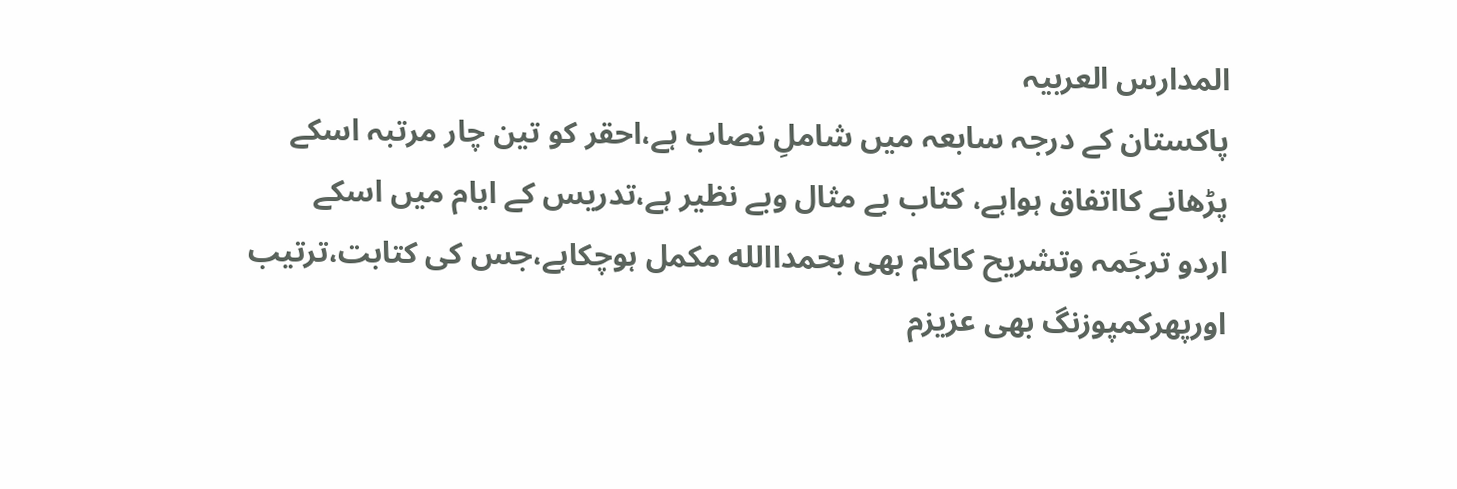المدارس العربیہ
پاکستان کے درجہ سابعہ میں شاملِ نصاب ہے،احقر کو تین چار مرتبہ اسکے
پڑھانے کااتفاق ہواہے، کتاب بے مثال وبے نظیر ہے،تدریس کے ایام میں اسکے
اردو ترجَمہ وتشریح کاکام بھی بحمداالله مکمل ہوچکاہے،جس کی کتابت،ترتیب
اورپھرکمپوزنگ بھی عزیزم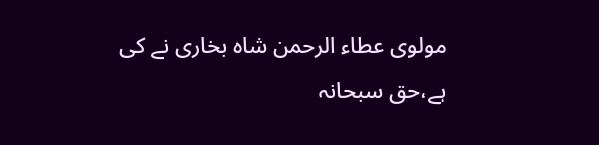مولوی عطاء الرحمن شاہ بخاری نے کی ہے،حق سبحانہ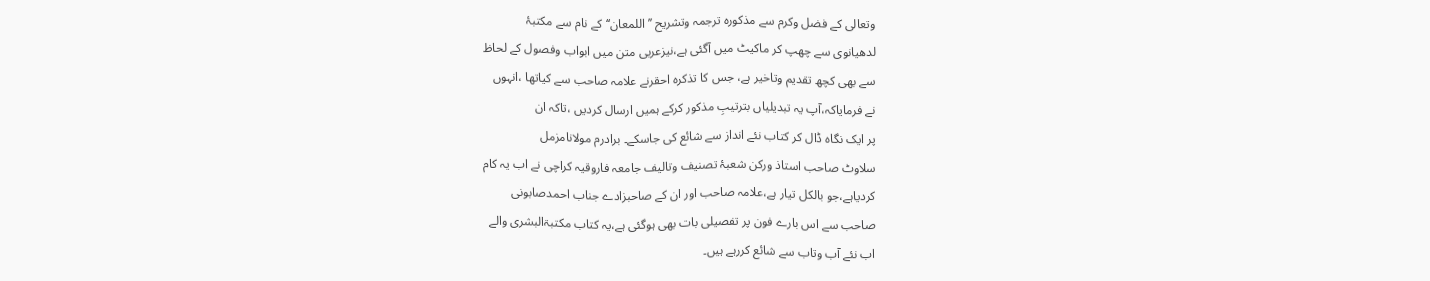وتعالی کے فضل وکرم سے مذکورہ ترجمہ وتشریح ’’اللمعان‘‘کے نام سے مکتبۂ
لدھیانوی سے چھپ کر ماکیٹ میں آگئی ہے،نیزعربی متن میں ابواب وفصول کے لحاظ
سے بھی کچھ تقدیم وتاخیر ہے، جس کا تذکرہ احقرنے علامہ صاحب سے کیاتھا ،انہوں
نے فرمایاکہ،آپ یہ تبدیلیاں بترتیبِ مذکور کرکے ہمیں ارسال کردیں ،تاکہ ان
پر ایک نگاہ ڈال کر کتاب نئے انداز سے شائع کی جاسکے۔ برادرم مولانامزمل
سلاوٹ صاحب استاذ ورکن شعبۂ تصنیف وتالیف جامعہ فاروقیہ کراچی نے اب یہ کام
کردیاہے،جو بالکل تیار ہے،علامہ صاحب اور ان کے صاحبزادے جناب احمدصابونی
صاحب سے اس بارے فون پر تفصیلی بات بھی ہوگئی ہے،یہ کتاب مکتبۃالبشری والے
اب نئے آب وتاب سے شائع کررہے ہیں۔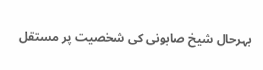بہرحال شیخ صابونی کی شخصیت پر مستقل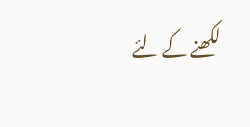لکھنے کے لئے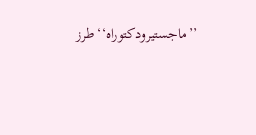’’ماجستیرودکتوراہ‘‘طرز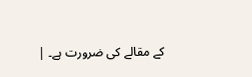کے مقالے کی ضرورت ہے۔ |